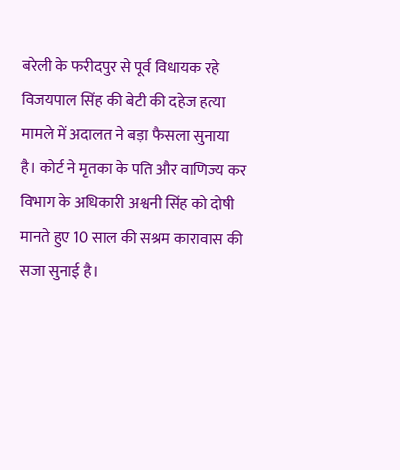बरेली के फरीदपुर से पूर्व विधायक रहे विजयपाल सिंह की बेटी की दहेज हत्या मामले में अदालत ने बड़ा फैसला सुनाया है। कोर्ट ने मृतका के पति और वाणिज्य कर विभाग के अधिकारी अश्वनी सिंह को दोषी मानते हुए 10 साल की सश्रम कारावास की सजा सुनाई है।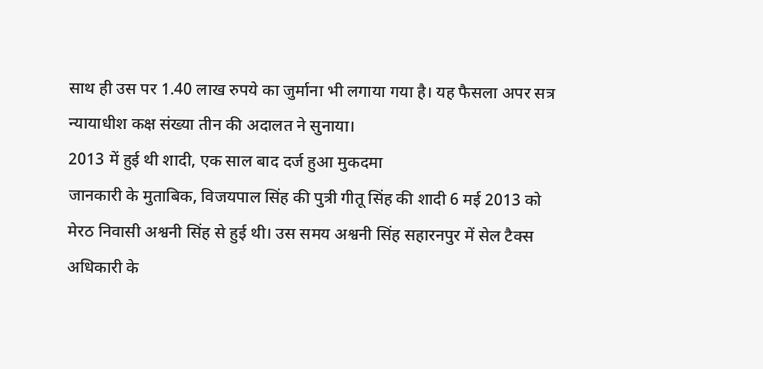साथ ही उस पर 1.40 लाख रुपये का जुर्माना भी लगाया गया है। यह फैसला अपर सत्र न्यायाधीश कक्ष संख्या तीन की अदालत ने सुनाया।
2013 में हुई थी शादी, एक साल बाद दर्ज हुआ मुकदमा
जानकारी के मुताबिक, विजयपाल सिंह की पुत्री गीतू सिंह की शादी 6 मई 2013 को मेरठ निवासी अश्वनी सिंह से हुई थी। उस समय अश्वनी सिंह सहारनपुर में सेल टैक्स अधिकारी के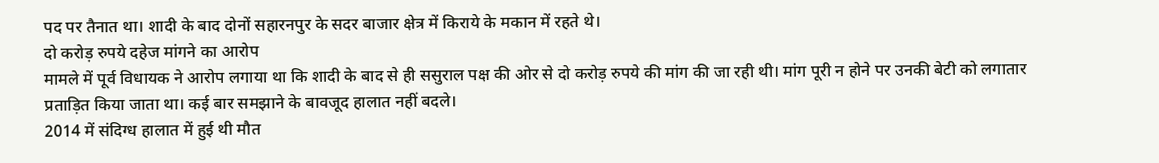पद पर तैनात था। शादी के बाद दोनों सहारनपुर के सदर बाजार क्षेत्र में किराये के मकान में रहते थे।
दो करोड़ रुपये दहेज मांगने का आरोप
मामले में पूर्व विधायक ने आरोप लगाया था कि शादी के बाद से ही ससुराल पक्ष की ओर से दो करोड़ रुपये की मांग की जा रही थी। मांग पूरी न होने पर उनकी बेटी को लगातार प्रताड़ित किया जाता था। कई बार समझाने के बावजूद हालात नहीं बदले।
2014 में संदिग्ध हालात में हुई थी मौत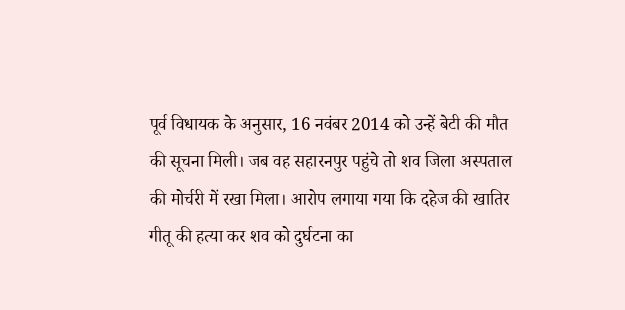पूर्व विधायक के अनुसार, 16 नवंबर 2014 को उन्हें बेटी की मौत की सूचना मिली। जब वह सहारनपुर पहुंचे तो शव जिला अस्पताल की मोर्चरी में रखा मिला। आरोप लगाया गया कि दहेज की खातिर गीतू की हत्या कर शव को दुर्घटना का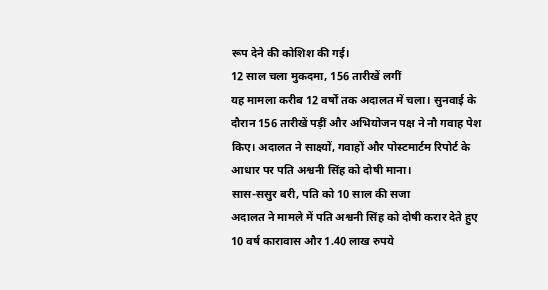रूप देने की कोशिश की गई।
12 साल चला मुकदमा, 156 तारीखें लगीं
यह मामला करीब 12 वर्षों तक अदालत में चला। सुनवाई के दौरान 156 तारीखें पड़ीं और अभियोजन पक्ष ने नौ गवाह पेश किए। अदालत ने साक्ष्यों, गवाहों और पोस्टमार्टम रिपोर्ट के आधार पर पति अश्वनी सिंह को दोषी माना।
सास-ससुर बरी, पति को 10 साल की सजा
अदालत ने मामले में पति अश्वनी सिंह को दोषी करार देते हुए 10 वर्ष कारावास और 1.40 लाख रुपये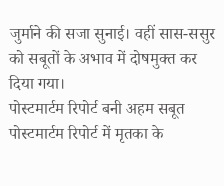जुर्माने की सजा सुनाई। वहीं सास-ससुर को सबूतों के अभाव में दोषमुक्त कर दिया गया।
पोस्टमार्टम रिपोर्ट बनी अहम सबूत
पोस्टमार्टम रिपोर्ट में मृतका के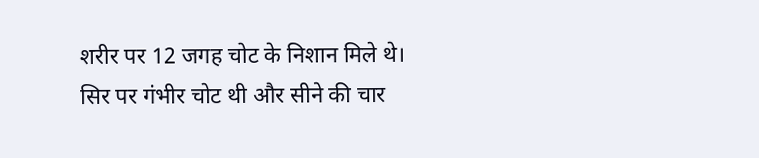शरीर पर 12 जगह चोट के निशान मिले थे। सिर पर गंभीर चोट थी और सीने की चार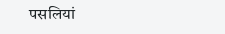पसलियां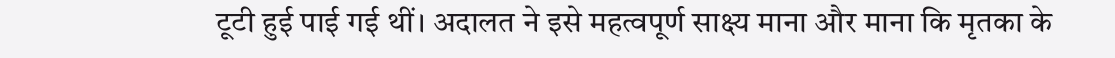टूटी हुई पाई गई थीं। अदालत ने इसे महत्वपूर्ण साक्ष्य माना और माना कि मृतका के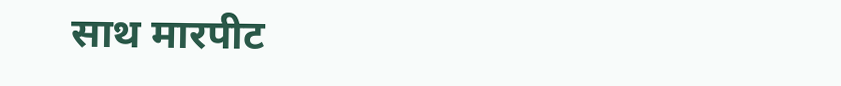साथ मारपीट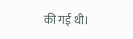की गई थी।